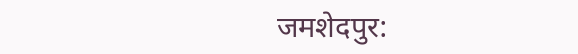जमशेदपुर: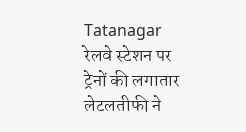Tatanagar रेलवे स्टेशन पर ट्रेनों की लगातार लेटलतीफी ने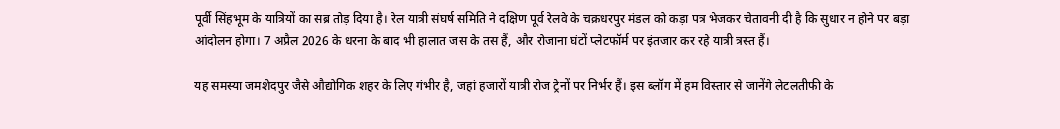पूर्वी सिंहभूम के यात्रियों का सब्र तोड़ दिया है। रेल यात्री संघर्ष समिति ने दक्षिण पूर्व रेलवे के चक्रधरपुर मंडल को कड़ा पत्र भेजकर चेतावनी दी है कि सुधार न होने पर बड़ा आंदोलन होगा। 7 अप्रैल 2026 के धरना के बाद भी हालात जस के तस हैं, और रोजाना घंटों प्लेटफॉर्म पर इंतजार कर रहे यात्री त्रस्त हैं।

यह समस्या जमशेदपुर जैसे औद्योगिक शहर के लिए गंभीर है, जहां हजारों यात्री रोज ट्रेनों पर निर्भर हैं। इस ब्लॉग में हम विस्तार से जानेंगे लेटलतीफी के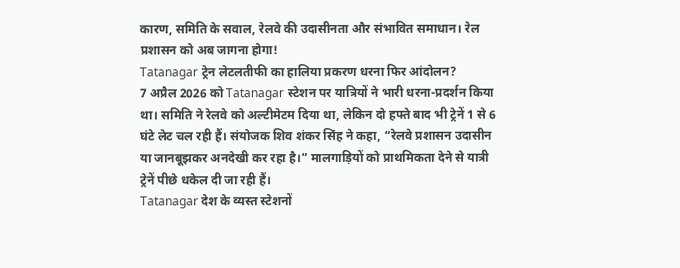कारण, समिति के सवाल, रेलवे की उदासीनता और संभावित समाधान। रेल प्रशासन को अब जागना होगा!
Tatanagar ट्रेन लेटलतीफी का हालिया प्रकरण धरना फिर आंदोलन?
7 अप्रैल 2026 को Tatanagar स्टेशन पर यात्रियों ने भारी धरना-प्रदर्शन किया था। समिति ने रेलवे को अल्टीमेटम दिया था, लेकिन दो हफ्ते बाद भी ट्रेनें 1 से 6 घंटे लेट चल रही हैं। संयोजक शिव शंकर सिंह ने कहा, “रेलवे प्रशासन उदासीन या जानबूझकर अनदेखी कर रहा है।” मालगाड़ियों को प्राथमिकता देने से यात्री ट्रेनें पीछे धकेल दी जा रही हैं।
Tatanagar देश के व्यस्त स्टेशनों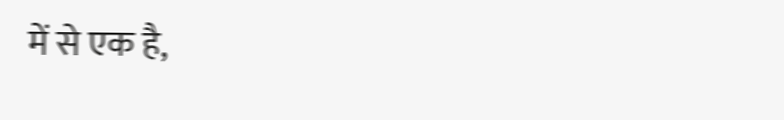में से एक है,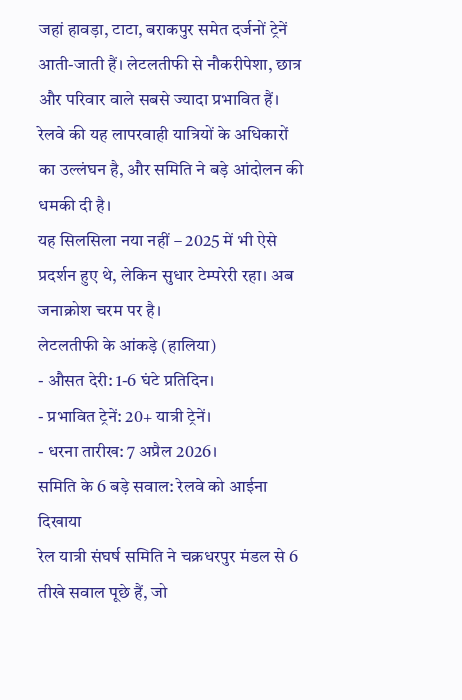जहां हावड़ा, टाटा, बराकपुर समेत दर्जनों ट्रेनें आती-जाती हैं। लेटलतीफी से नौकरीपेशा, छात्र और परिवार वाले सबसे ज्यादा प्रभावित हैं। रेलवे की यह लापरवाही यात्रियों के अधिकारों का उल्लंघन है, और समिति ने बड़े आंदोलन की धमकी दी है।
यह सिलसिला नया नहीं – 2025 में भी ऐसे प्रदर्शन हुए थे, लेकिन सुधार टेम्परेरी रहा। अब जनाक्रोश चरम पर है।
लेटलतीफी के आंकड़े (हालिया)
- औसत देरी: 1-6 घंटे प्रतिदिन।
- प्रभावित ट्रेनें: 20+ यात्री ट्रेनें।
- धरना तारीख: 7 अप्रैल 2026।
समिति के 6 बड़े सवाल: रेलवे को आईना दिखाया
रेल यात्री संघर्ष समिति ने चक्रधरपुर मंडल से 6 तीखे सवाल पूछे हैं, जो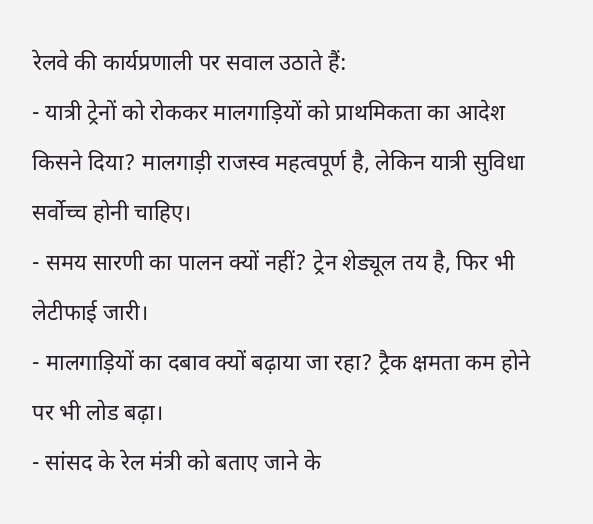रेलवे की कार्यप्रणाली पर सवाल उठाते हैं:
- यात्री ट्रेनों को रोककर मालगाड़ियों को प्राथमिकता का आदेश किसने दिया? मालगाड़ी राजस्व महत्वपूर्ण है, लेकिन यात्री सुविधा सर्वोच्च होनी चाहिए।
- समय सारणी का पालन क्यों नहीं? ट्रेन शेड्यूल तय है, फिर भी लेटीफाई जारी।
- मालगाड़ियों का दबाव क्यों बढ़ाया जा रहा? ट्रैक क्षमता कम होने पर भी लोड बढ़ा।
- सांसद के रेल मंत्री को बताए जाने के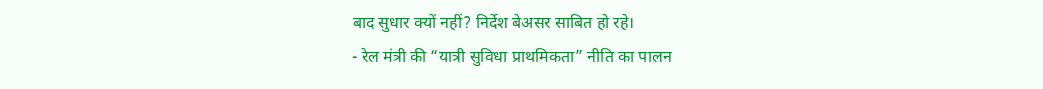बाद सुधार क्यों नहीं? निर्देश बेअसर साबित हो रहे।
- रेल मंत्री की “यात्री सुविधा प्राथमिकता” नीति का पालन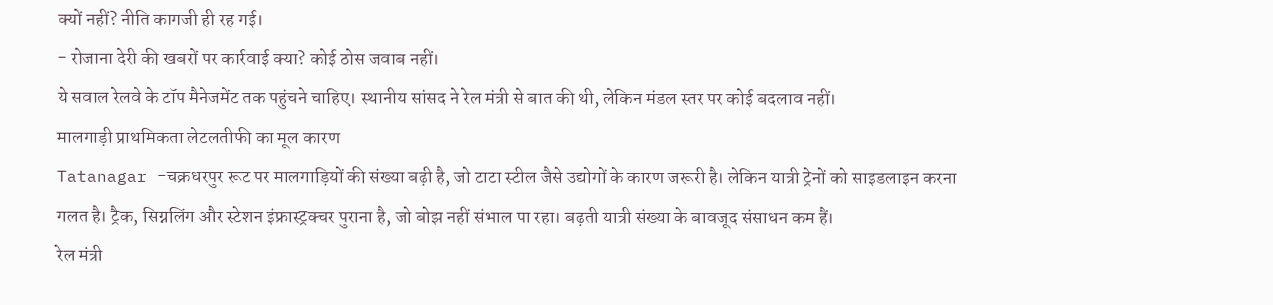क्यों नहीं? नीति कागजी ही रह गई।
- रोजाना देरी की खबरों पर कार्रवाई क्या? कोई ठोस जवाब नहीं।
ये सवाल रेलवे के टॉप मैनेजमेंट तक पहुंचने चाहिए। स्थानीय सांसद ने रेल मंत्री से बात की थी, लेकिन मंडल स्तर पर कोई बदलाव नहीं।
मालगाड़ी प्राथमिकता लेटलतीफी का मूल कारण
Tatanagar -चक्रधरपुर रूट पर मालगाड़ियों की संख्या बढ़ी है, जो टाटा स्टील जैसे उद्योगों के कारण जरूरी है। लेकिन यात्री ट्रेनों को साइडलाइन करना गलत है। ट्रैक, सिग्नलिंग और स्टेशन इंफ्रास्ट्रक्चर पुराना है, जो बोझ नहीं संभाल पा रहा। बढ़ती यात्री संख्या के बावजूद संसाधन कम हैं।
रेल मंत्री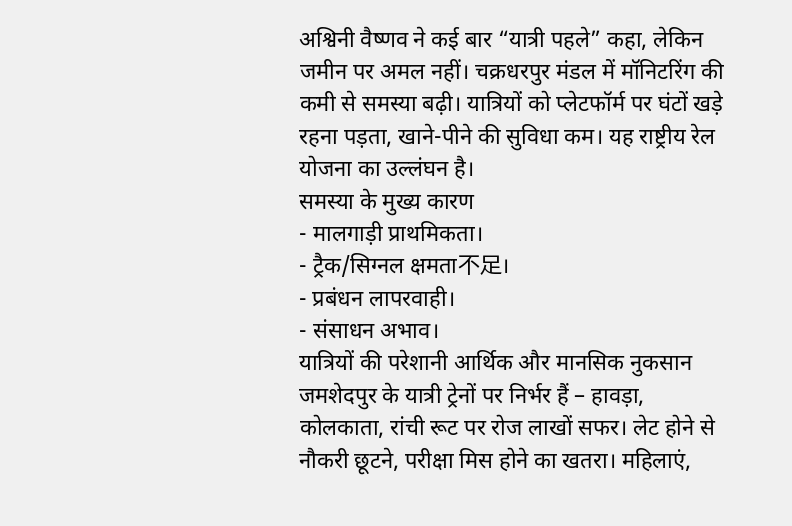अश्विनी वैष्णव ने कई बार “यात्री पहले” कहा, लेकिन जमीन पर अमल नहीं। चक्रधरपुर मंडल में मॉनिटरिंग की कमी से समस्या बढ़ी। यात्रियों को प्लेटफॉर्म पर घंटों खड़े रहना पड़ता, खाने-पीने की सुविधा कम। यह राष्ट्रीय रेल योजना का उल्लंघन है।
समस्या के मुख्य कारण
- मालगाड़ी प्राथमिकता।
- ट्रैक/सिग्नल क्षमता不足।
- प्रबंधन लापरवाही।
- संसाधन अभाव।
यात्रियों की परेशानी आर्थिक और मानसिक नुकसान
जमशेदपुर के यात्री ट्रेनों पर निर्भर हैं – हावड़ा, कोलकाता, रांची रूट पर रोज लाखों सफर। लेट होने से नौकरी छूटने, परीक्षा मिस होने का खतरा। महिलाएं,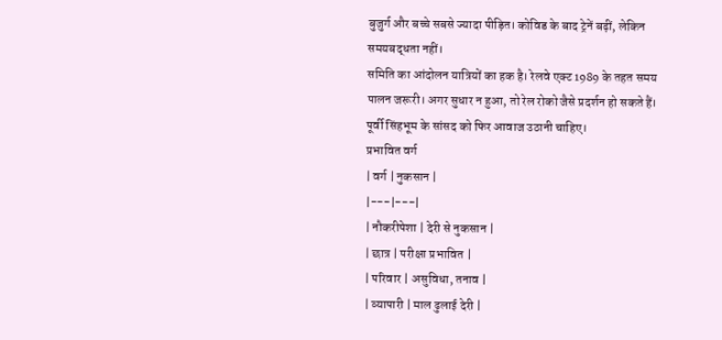बुजुर्ग और बच्चे सबसे ज्यादा पीड़ित। कोविड के बाद ट्रेनें बढ़ीं, लेकिन समयबद्धता नहीं।
समिति का आंदोलन यात्रियों का हक है। रेलवे एक्ट 1989 के तहत समय पालन जरूरी। अगर सुधार न हुआ, तो रेल रोको जैसे प्रदर्शन हो सकते हैं। पूर्वी सिंहभूम के सांसद को फिर आवाज उठानी चाहिए।
प्रभावित वर्ग
| वर्ग | नुकसान |
|---|---|
| नौकरीपेशा | देरी से नुकसान |
| छात्र | परीक्षा प्रभावित |
| परिवार | असुविधा, तनाव |
| व्यापारी | माल ढुलाई देरी |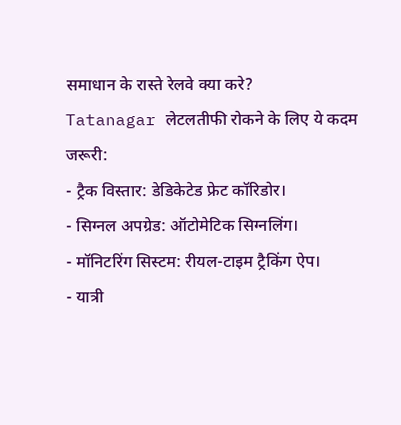समाधान के रास्ते रेलवे क्या करे?
Tatanagar लेटलतीफी रोकने के लिए ये कदम जरूरी:
- ट्रैक विस्तार: डेडिकेटेड फ्रेट कॉरिडोर।
- सिग्नल अपग्रेड: ऑटोमेटिक सिग्नलिंग।
- मॉनिटरिंग सिस्टम: रीयल-टाइम ट्रैकिंग ऐप।
- यात्री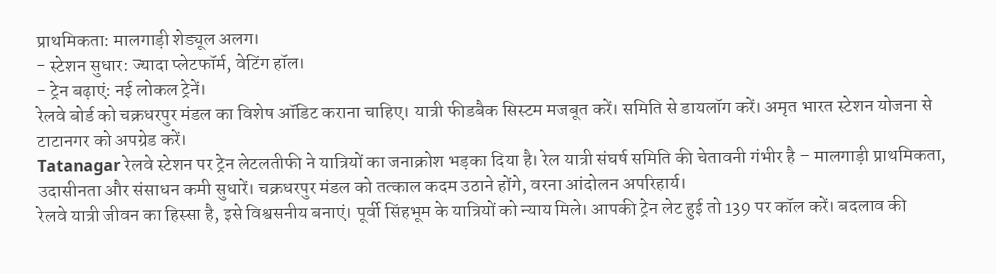प्राथमिकता: मालगाड़ी शेड्यूल अलग।
- स्टेशन सुधार: ज्यादा प्लेटफॉर्म, वेटिंग हॉल।
- ट्रेन बढ़ाएं: नई लोकल ट्रेनें।
रेलवे बोर्ड को चक्रधरपुर मंडल का विशेष ऑडिट कराना चाहिए। यात्री फीडबैक सिस्टम मजबूत करें। समिति से डायलॉग करें। अमृत भारत स्टेशन योजना से टाटानगर को अपग्रेड करें।
Tatanagar रेलवे स्टेशन पर ट्रेन लेटलतीफी ने यात्रियों का जनाक्रोश भड़का दिया है। रेल यात्री संघर्ष समिति की चेतावनी गंभीर है – मालगाड़ी प्राथमिकता, उदासीनता और संसाधन कमी सुधारें। चक्रधरपुर मंडल को तत्काल कदम उठाने होंगे, वरना आंदोलन अपरिहार्य।
रेलवे यात्री जीवन का हिस्सा है, इसे विश्वसनीय बनाएं। पूर्वी सिंहभूम के यात्रियों को न्याय मिले। आपकी ट्रेन लेट हुई तो 139 पर कॉल करें। बदलाव की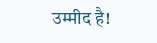उम्मीद है!